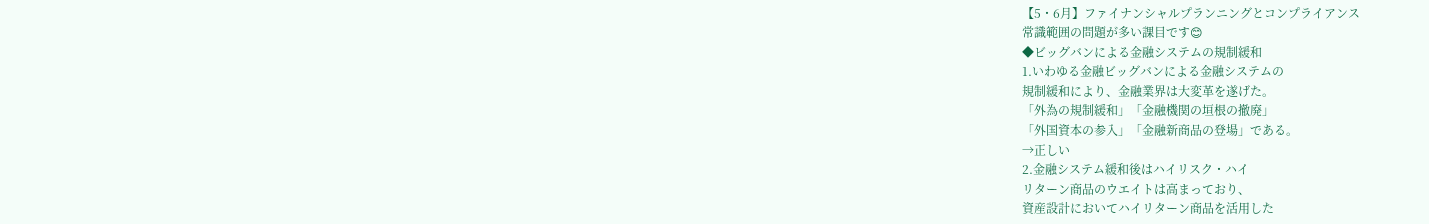【5・6月】ファイナンシャルプランニングとコンプライアンス
常識範囲の問題が多い課目です😊
◆ビッグバンによる金融システムの規制緩和
1.いわゆる金融ビッグバンによる金融システムの
規制緩和により、金融業界は大変革を遂げた。
「外為の規制緩和」「金融機関の垣根の撤廃」
「外国資本の参入」「金融新商品の登場」である。
→正しい
2.金融システム緩和後はハイリスク・ハイ
リターン商品のウエイトは高まっており、
資産設計においてハイリターン商品を活用した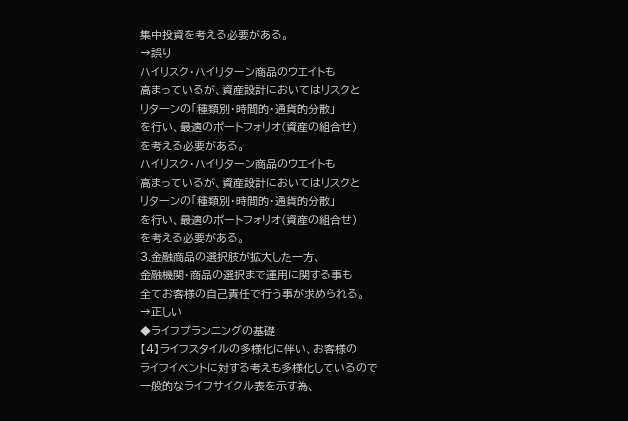集中投資を考える必要がある。
→誤り
ハイリスク・ハイリターン商品のウエイトも
高まっているが、資産設計においてはリスクと
リターンの「種類別・時間的・通貨的分散」
を行い、最適のポートフォリオ(資産の組合せ)
を考える必要がある。
ハイリスク・ハイリターン商品のウエイトも
高まっているが、資産設計においてはリスクと
リターンの「種類別・時間的・通貨的分散」
を行い、最適のポートフォリオ(資産の組合せ)
を考える必要がある。
3.金融商品の選択肢が拡大した一方、
金融機関・商品の選択まで運用に関する事も
全てお客様の自己責任で行う事が求められる。
→正しい
◆ライフプランニングの基礎
【4】ライフスタイルの多様化に伴い、お客様の
ライフイベントに対する考えも多様化しているので
一般的なライフサイクル表を示す為、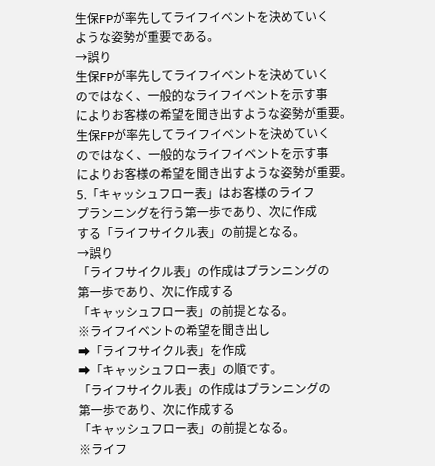生保FPが率先してライフイベントを決めていく
ような姿勢が重要である。
→誤り
生保FPが率先してライフイベントを決めていく
のではなく、一般的なライフイベントを示す事
によりお客様の希望を聞き出すような姿勢が重要。
生保FPが率先してライフイベントを決めていく
のではなく、一般的なライフイベントを示す事
によりお客様の希望を聞き出すような姿勢が重要。
5.「キャッシュフロー表」はお客様のライフ
プランニングを行う第一歩であり、次に作成
する「ライフサイクル表」の前提となる。
→誤り
「ライフサイクル表」の作成はプランニングの
第一歩であり、次に作成する
「キャッシュフロー表」の前提となる。
※ライフイベントの希望を聞き出し
➡「ライフサイクル表」を作成
➡「キャッシュフロー表」の順です。
「ライフサイクル表」の作成はプランニングの
第一歩であり、次に作成する
「キャッシュフロー表」の前提となる。
※ライフ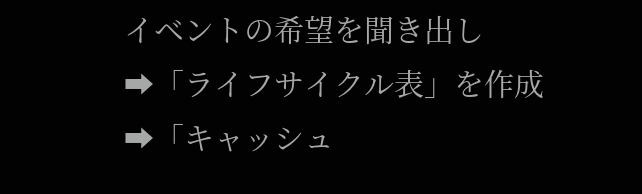イベントの希望を聞き出し
➡「ライフサイクル表」を作成
➡「キャッシュ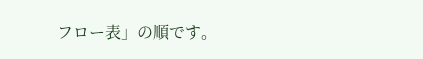フロー表」の順です。